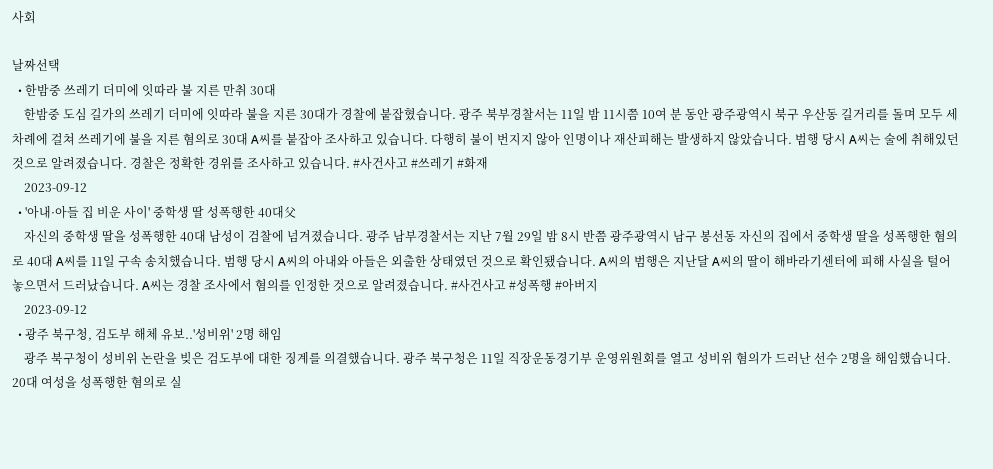사회

날짜선택
  • 한밤중 쓰레기 더미에 잇따라 불 지른 만취 30대
    한밤중 도심 길가의 쓰레기 더미에 잇따라 불을 지른 30대가 경찰에 붙잡혔습니다. 광주 북부경찰서는 11일 밤 11시쯤 10여 분 동안 광주광역시 북구 우산동 길거리를 돌며 모두 세차례에 걸쳐 쓰레기에 불을 지른 혐의로 30대 A씨를 붙잡아 조사하고 있습니다. 다행히 불이 번지지 않아 인명이나 재산피해는 발생하지 않았습니다. 범행 당시 A씨는 술에 취해있던 것으로 알려졌습니다. 경찰은 정확한 경위를 조사하고 있습니다. #사건사고 #쓰레기 #화재
    2023-09-12
  • '아내·아들 집 비운 사이' 중학생 딸 성폭행한 40대父
    자신의 중학생 딸을 성폭행한 40대 남성이 검찰에 넘겨졌습니다. 광주 남부경찰서는 지난 7월 29일 밤 8시 반쯤 광주광역시 남구 봉선동 자신의 집에서 중학생 딸을 성폭행한 혐의로 40대 A씨를 11일 구속 송치했습니다. 범행 당시 A씨의 아내와 아들은 외출한 상태였던 것으로 확인됐습니다. A씨의 범행은 지난달 A씨의 딸이 해바라기센터에 피해 사실을 털어놓으면서 드러났습니다. A씨는 경찰 조사에서 혐의를 인정한 것으로 알려졌습니다. #사건사고 #성폭행 #아버지
    2023-09-12
  • 광주 북구청, 검도부 해체 유보..'성비위' 2명 해임
    광주 북구청이 성비위 논란을 빚은 검도부에 대한 징계를 의결했습니다. 광주 북구청은 11일 직장운동경기부 운영위원회를 열고 성비위 혐의가 드러난 선수 2명을 해임했습니다. 20대 여성을 성폭행한 혐의로 실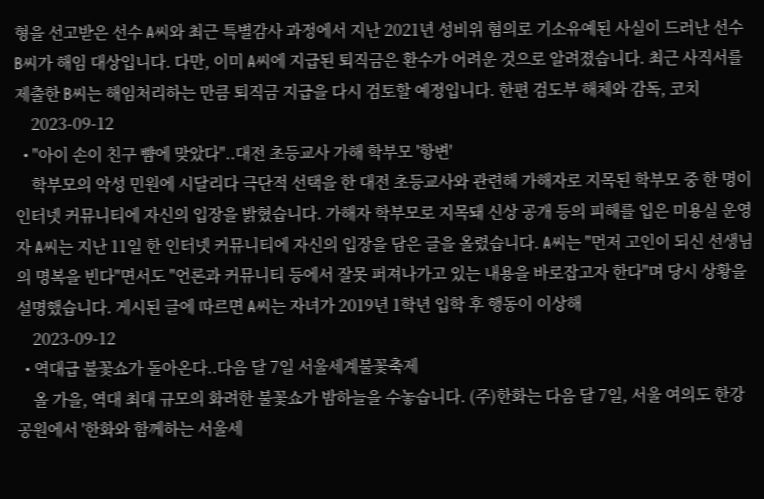형을 선고받은 선수 A씨와 최근 특별감사 과정에서 지난 2021년 성비위 혐의로 기소유예된 사실이 드러난 선수 B씨가 해임 대상입니다. 다만, 이미 A씨에 지급된 퇴직금은 환수가 어려운 것으로 알려졌습니다. 최근 사직서를 제출한 B씨는 해임처리하는 만큼 퇴직금 지급을 다시 검토할 예정입니다. 한편 검도부 해체와 감독, 코치
    2023-09-12
  • "아이 손이 친구 뺨에 맞았다"..대전 초등교사 가해 학부모 '항변'
    학부모의 악성 민원에 시달리다 극단적 선택을 한 대전 초등교사와 관련해 가해자로 지목된 학부모 중 한 명이 인터넷 커뮤니티에 자신의 입장을 밝혔습니다. 가해자 학부모로 지목돼 신상 공개 등의 피해를 입은 미용실 운영자 A씨는 지난 11일 한 인터넷 커뮤니티에 자신의 입장을 담은 글을 올렸습니다. A씨는 "먼저 고인이 되신 선생님의 명복을 빈다"면서도 "언론과 커뮤니티 등에서 잘못 퍼져나가고 있는 내용을 바로잡고자 한다"며 당시 상황을 설명했습니다. 게시된 글에 따르면 A씨는 자녀가 2019년 1학년 입학 후 행동이 이상해
    2023-09-12
  • 역대급 불꽃쇼가 돌아온다..다음 달 7일 서울세계불꽃축제
    올 가을, 역대 최대 규모의 화려한 불꽃쇼가 밤하늘을 수놓습니다. (주)한화는 다음 달 7일, 서울 여의도 한강공원에서 '한화와 함께하는 서울세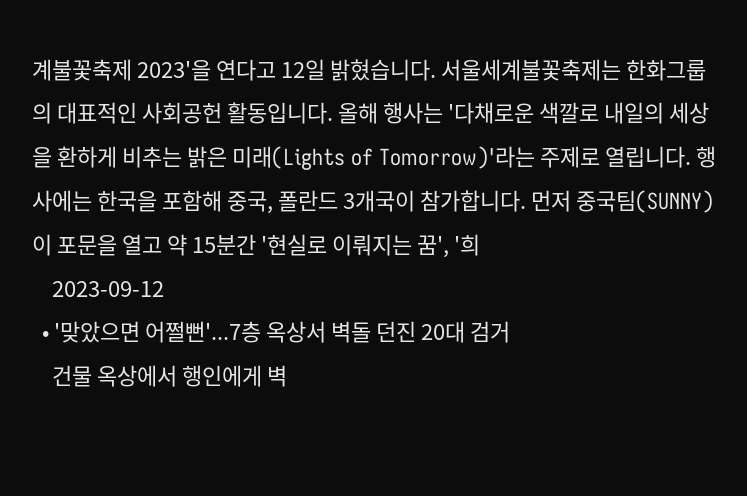계불꽃축제 2023'을 연다고 12일 밝혔습니다. 서울세계불꽃축제는 한화그룹의 대표적인 사회공헌 활동입니다. 올해 행사는 '다채로운 색깔로 내일의 세상을 환하게 비추는 밝은 미래(Lights of Tomorrow)'라는 주제로 열립니다. 행사에는 한국을 포함해 중국, 폴란드 3개국이 참가합니다. 먼저 중국팀(SUNNY)이 포문을 열고 약 15분간 '현실로 이뤄지는 꿈', '희
    2023-09-12
  • '맞았으면 어쩔뻔'...7층 옥상서 벽돌 던진 20대 검거
    건물 옥상에서 행인에게 벽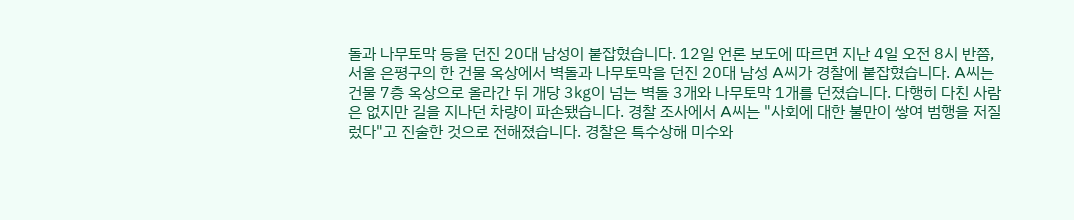돌과 나무토막 등을 던진 20대 남성이 붙잡혔습니다. 12일 언론 보도에 따르면 지난 4일 오전 8시 반쯤, 서울 은평구의 한 건물 옥상에서 벽돌과 나무토막을 던진 20대 남성 A씨가 경찰에 붙잡혔습니다. A씨는 건물 7층 옥상으로 올라간 뒤 개당 3㎏이 넘는 벽돌 3개와 나무토막 1개를 던졌습니다. 다행히 다친 사람은 없지만 길을 지나던 차량이 파손됐습니다. 경찰 조사에서 A씨는 "사회에 대한 불만이 쌓여 범행을 저질렀다"고 진술한 것으로 전해졌습니다. 경찰은 특수상해 미수와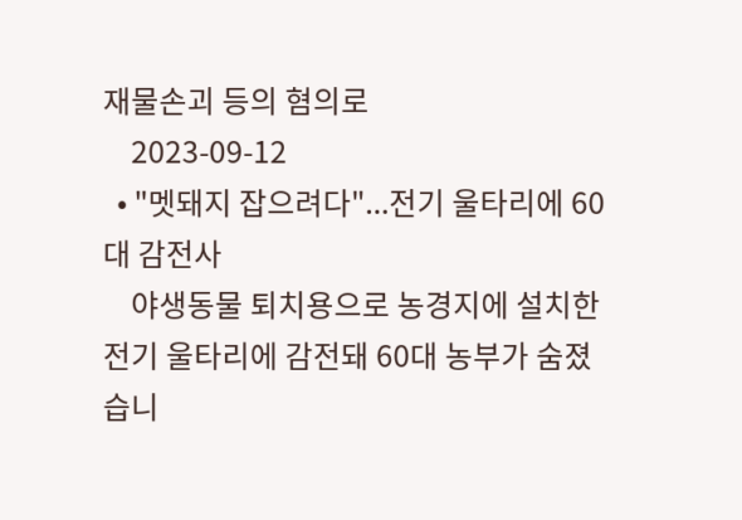재물손괴 등의 혐의로
    2023-09-12
  • "멧돼지 잡으려다"...전기 울타리에 60대 감전사
    야생동물 퇴치용으로 농경지에 설치한 전기 울타리에 감전돼 60대 농부가 숨졌습니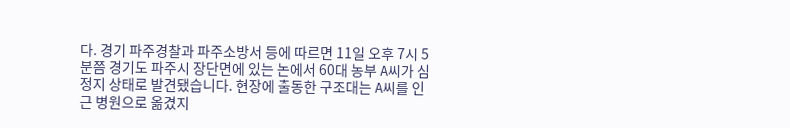다. 경기 파주경찰과 파주소방서 등에 따르면 11일 오후 7시 5분쯤 경기도 파주시 장단면에 있는 논에서 60대 농부 A씨가 심정지 상태로 발견됐습니다. 현장에 출동한 구조대는 A씨를 인근 병원으로 옮겼지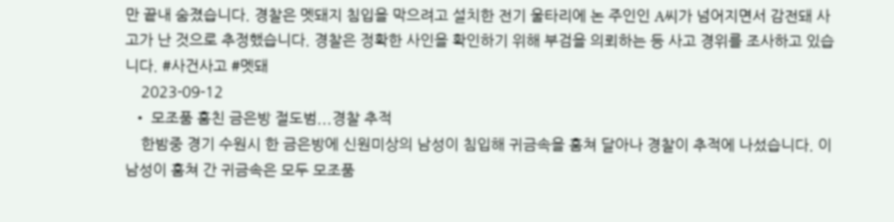만 끝내 숨졌습니다. 경찰은 멧돼지 침입을 막으려고 설치한 전기 울타리에 논 주인인 A씨가 넘어지면서 감전돼 사고가 난 것으로 추정했습니다. 경찰은 정확한 사인을 확인하기 위해 부검을 의뢰하는 등 사고 경위를 조사하고 있습니다. #사건사고 #멧돼
    2023-09-12
  • 모조품 훔친 금은방 절도범...경찰 추적
    한밤중 경기 수원시 한 금은방에 신원미상의 남성이 침입해 귀금속을 훔쳐 달아나 경찰이 추적에 나섰습니다. 이 남성이 훔쳐 간 귀금속은 모두 모조품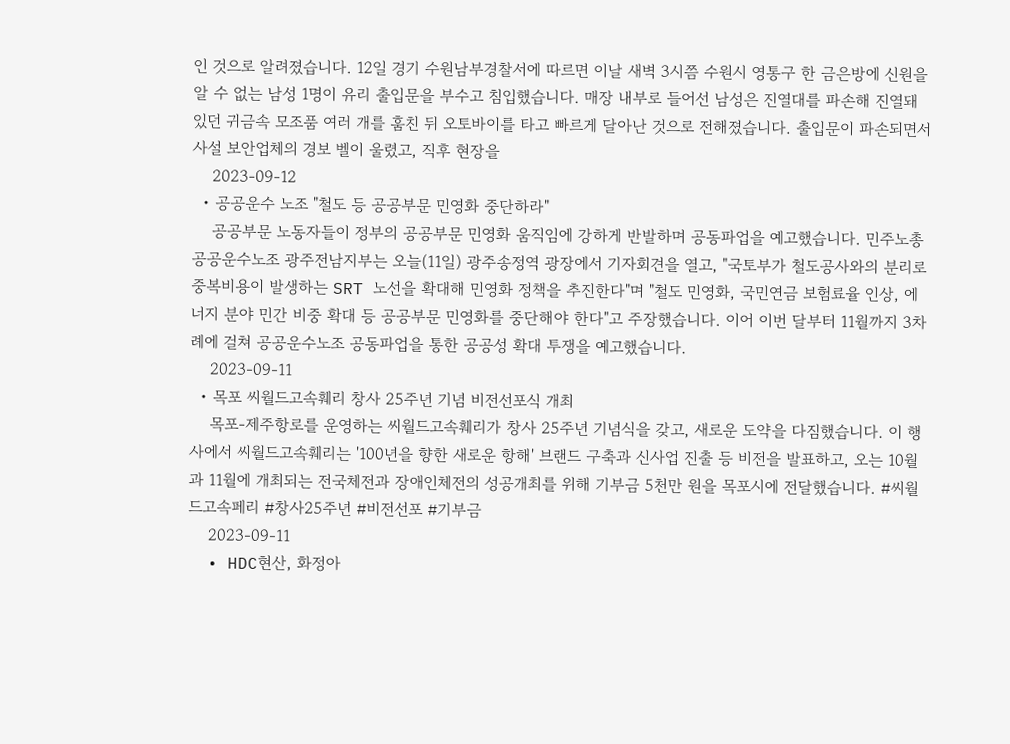인 것으로 알려졌습니다. 12일 경기 수원남부경찰서에 따르면 이날 새벽 3시쯤 수원시 영통구 한 금은방에 신원을 알 수 없는 남성 1명이 유리 출입문을 부수고 침입했습니다. 매장 내부로 들어선 남성은 진열대를 파손해 진열돼 있던 귀금속 모조품 여러 개를 훔친 뒤 오토바이를 타고 빠르게 달아난 것으로 전해졌습니다. 출입문이 파손되면서 사설 보안업체의 경보 벨이 울렸고, 직후 현장을
    2023-09-12
  • 공공운수 노조 "철도 등 공공부문 민영화 중단하라"
    공공부문 노동자들이 정부의 공공부문 민영화 움직임에 강하게 반발하며 공동파업을 예고했습니다. 민주노총 공공운수노조 광주전남지부는 오늘(11일) 광주송정역 광장에서 기자회견을 열고, "국토부가 철도공사와의 분리로 중복비용이 발생하는 SRT 노선을 확대해 민영화 정책을 추진한다"며 "철도 민영화, 국민연금 보험료율 인상, 에너지 분야 민간 비중 확대 등 공공부문 민영화를 중단해야 한다"고 주장했습니다. 이어 이번 달부터 11월까지 3차례에 걸쳐 공공운수노조 공동파업을 통한 공공성 확대 투쟁을 예고했습니다.
    2023-09-11
  • 목포 씨월드고속훼리 창사 25주년 기념 비전선포식 개최
    목포-제주항로를 운영하는 씨월드고속훼리가 창사 25주년 기념식을 갖고, 새로운 도약을 다짐했습니다. 이 행사에서 씨월드고속훼리는 '100년을 향한 새로운 항해' 브랜드 구축과 신사업 진출 등 비전을 발표하고, 오는 10월과 11월에 개최되는 전국체전과 장애인체전의 성공개최를 위해 기부금 5천만 원을 목포시에 전달했습니다. #씨월드고속페리 #창사25주년 #비전선포 #기부금
    2023-09-11
  • HDC현산, 화정아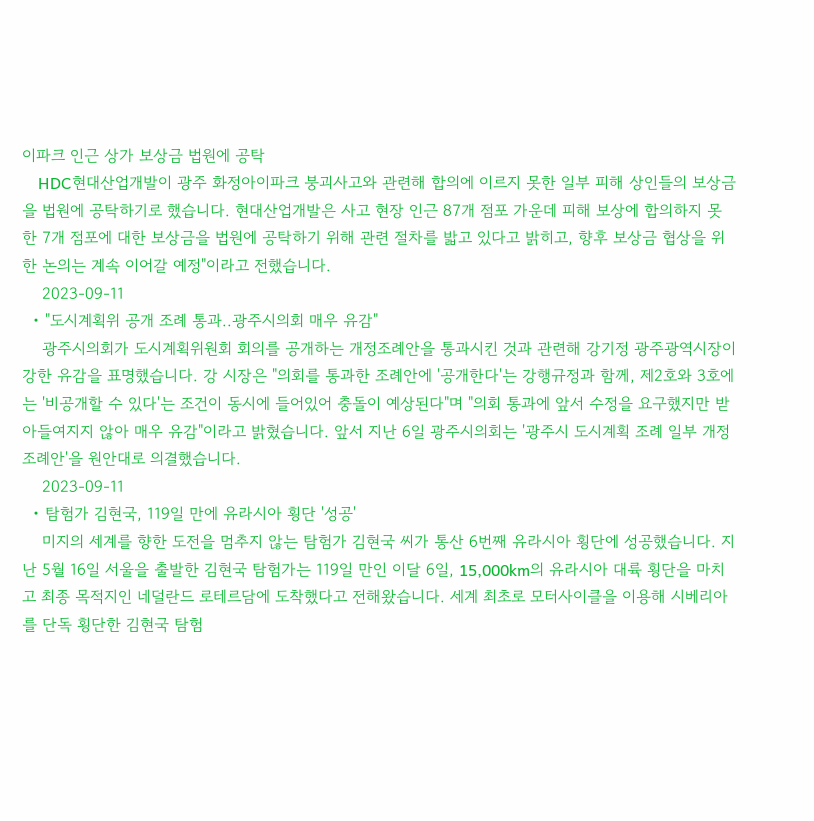이파크 인근 상가 보상금 법원에 공탁
    HDC현대산업개발이 광주 화정아이파크 붕괴사고와 관련해 합의에 이르지 못한 일부 피해 상인들의 보상금을 법원에 공탁하기로 했습니다. 현대산업개발은 사고 현장 인근 87개 점포 가운데 피해 보상에 합의하지 못한 7개 점포에 대한 보상금을 법원에 공탁하기 위해 관련 절차를 밟고 있다고 밝히고, 향후 보상금 협상을 위한 논의는 계속 이어갈 예정"이라고 전했습니다.
    2023-09-11
  • "도시계획위 공개 조례 통과..광주시의회 매우 유감"
    광주시의회가 도시계획위원회 회의를 공개하는 개정조례안을 통과시킨 것과 관련해 강기정 광주광역시장이 강한 유감을 표명했습니다. 강 시장은 "의회를 통과한 조례안에 '공개한다'는 강행규정과 함께, 제2호와 3호에는 '비공개할 수 있다'는 조건이 동시에 들어있어 충돌이 예상된다"며 "의회 통과에 앞서 수정을 요구했지만 받아들여지지 않아 매우 유감"이라고 밝혔습니다. 앞서 지난 6일 광주시의회는 '광주시 도시계획 조례 일부 개정조례안'을 원안대로 의결했습니다.
    2023-09-11
  • 탐험가 김현국, 119일 만에 유라시아 횡단 '성공'
    미지의 세계를 향한 도전을 멈추지 않는 탐험가 김현국 씨가 통산 6번째 유라시아 횡단에 성공했습니다. 지난 5월 16일 서울을 출발한 김현국 탐험가는 119일 만인 이달 6일, 15,000km의 유라시아 대륙 횡단을 마치고 최종 목적지인 네덜란드 로테르담에 도착했다고 전해왔습니다. 세계 최초로 모터사이클을 이용해 시베리아를 단독 횡단한 김현국 탐험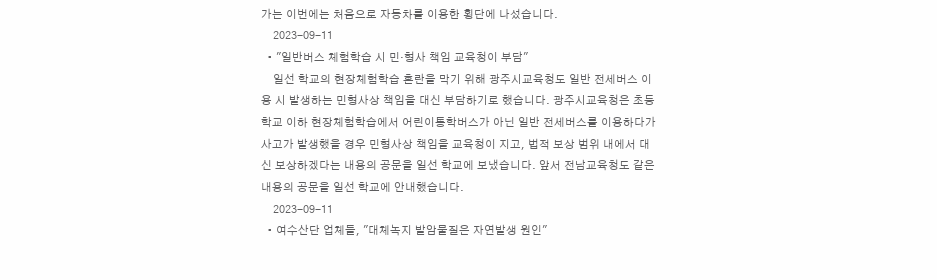가는 이번에는 처음으로 자동차를 이용한 횡단에 나섰습니다.
    2023-09-11
  • "일반버스 체험학습 시 민·형사 책임 교육청이 부담"
    일선 학교의 현장체험학습 혼란을 막기 위해 광주시교육청도 일반 전세버스 이용 시 발생하는 민형사상 책임을 대신 부담하기로 했습니다. 광주시교육청은 초등학교 이하 현장체험학습에서 어린이통학버스가 아닌 일반 전세버스를 이용하다가 사고가 발생했을 경우 민형사상 책임을 교육청이 지고, 법적 보상 범위 내에서 대신 보상하겠다는 내용의 공문을 일선 학교에 보냈습니다. 앞서 전남교육청도 같은 내용의 공문을 일선 학교에 안내했습니다.
    2023-09-11
  • 여수산단 업체들, "대체녹지 발암물질은 자연발생 원인"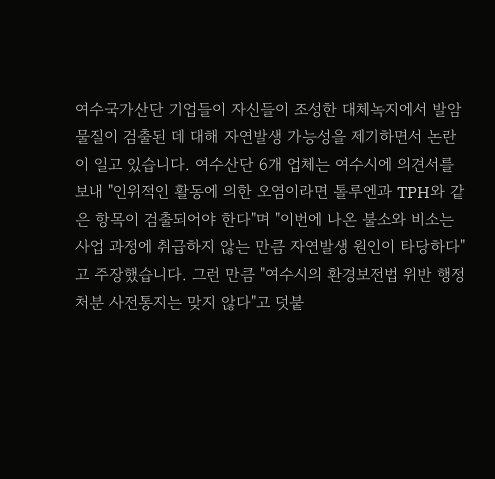여수국가산단 기업들이 자신들이 조성한 대체녹지에서 발암물질이 검출된 데 대해 자연발생 가능성을 제기하면서 논란이 일고 있습니다. 여수산단 6개 업체는 여수시에 의견서를 보내 "인위적인 활동에 의한 오염이라면 톨루엔과 TPH와 같은 항목이 검출되어야 한다"며 "이번에 나온 불소와 비소는 사업 과정에 취급하지 않는 만큼 자연발생 원인이 타당하다"고 주장했습니다. 그런 만큼 "여수시의 환경보전법 위반 행정처분 사전통지는 맞지 않다"고 덧붙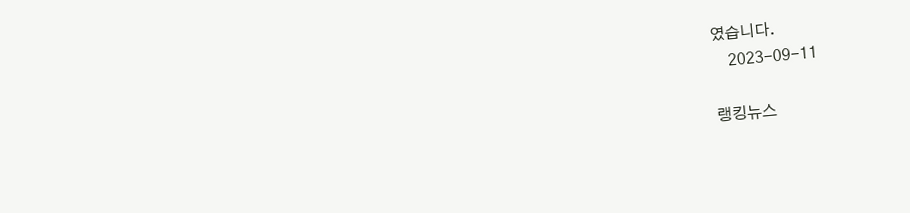였습니다.
    2023-09-11

랭킹뉴스